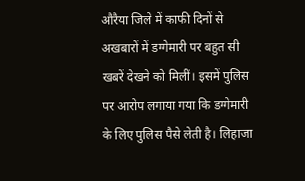औरैया जिले में काफी दिनों से अखबारों में डग्गेमारी पर बहुत सी खबरें देखने को मिलीं। इसमें पुलिस पर आरोप लगाया गया कि डग्गेमारी के लिए पुलिस पैसे लेती है। लिहाजा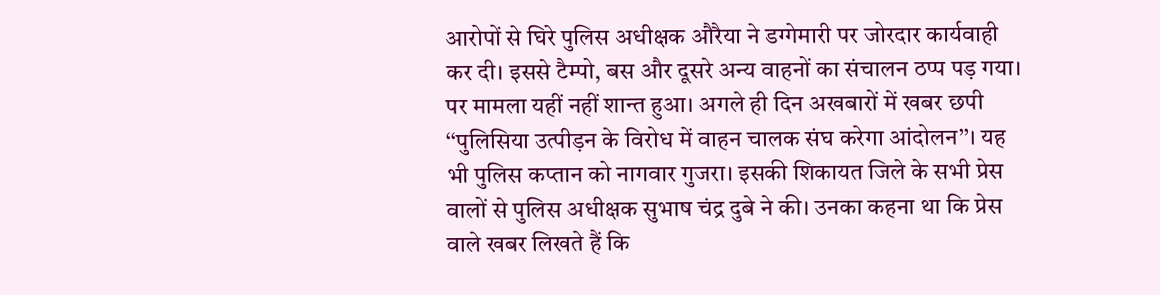आरोपों से घिरे पुलिस अधीक्षक औरैया ने डग्गेमारी पर जोरदार कार्यवाही कर दी। इससे टैम्पो, बस और दूसरे अन्य वाहनों का संचालन ठप्प पड़ गया। पर मामला यहीं नहीं शान्त हुआ। अगले ही दिन अखबारों में खबर छपी ‘‘पुलिसिया उत्पीड़न के विरोध में वाहन चालक संघ करेगा आंदोलन’’। यह भी पुलिस कप्तान को नागवार गुजरा। इसकी शिकायत जिले के सभी प्रेस वालों से पुलिस अधीक्षक सुभाष चंद्र दुबे ने की। उनका कहना था कि प्रेस वाले खबर लिखते हैं कि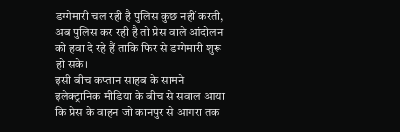डग्गेमारी चल रही है पुलिस कुछ नहीं करती, अब पुलिस कर रही है तो प्रेस वाले आंदोलन को हवा दे रहे हैं ताकि फिर से डग्गेमारी शुरू हो सके।
इसी बीच कप्तान साहब के सामने इलेक्ट्रानिक मीडिया के बीच से सवाल आया कि प्रेस के वाहन जो कानपुर से आगरा तक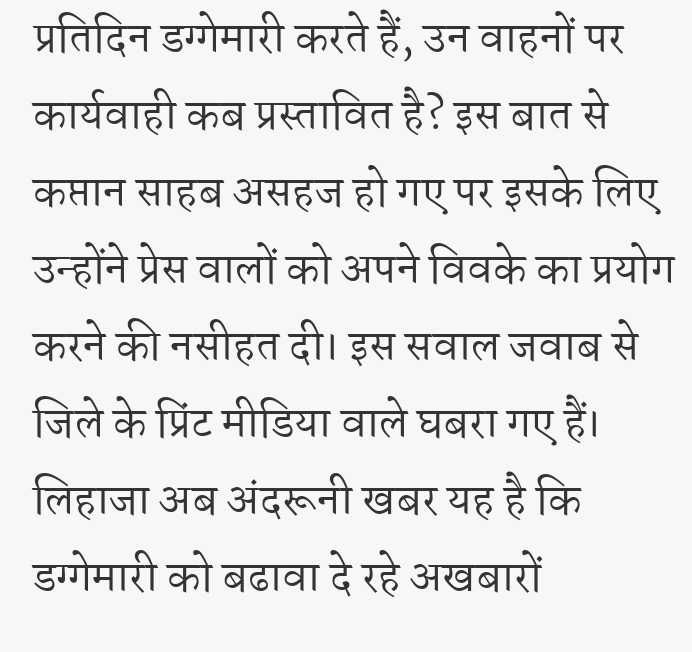प्रतिदिन डग्गेमारी करते हैं, उन वाहनों पर कार्यवाही कब प्रस्तावित है? इस बात से कप्तान साहब असहज हो गए पर इसके लिए उन्होंने प्रेस वालों को अपने विवके का प्रयोग करने की नसीहत दी। इस सवाल जवाब से जिले के प्रिंट मीडिया वाले घबरा गए हैं। लिहाजा अब अंदरूनी खबर यह है कि डग्गेमारी को बढावा दे रहे अखबारों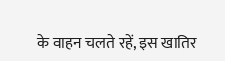के वाहन चलते रहें, इस खातिर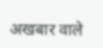अखबार वाले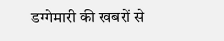डग्गेमारी की खबरों से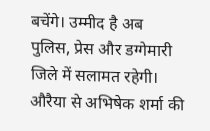बचेंगे। उम्मीद है अब पुलिस, प्रेस और डग्गेमारी जिले में सलामत रहेगी।
औरैया से अभिषेक शर्मा की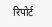रिपोर्ट